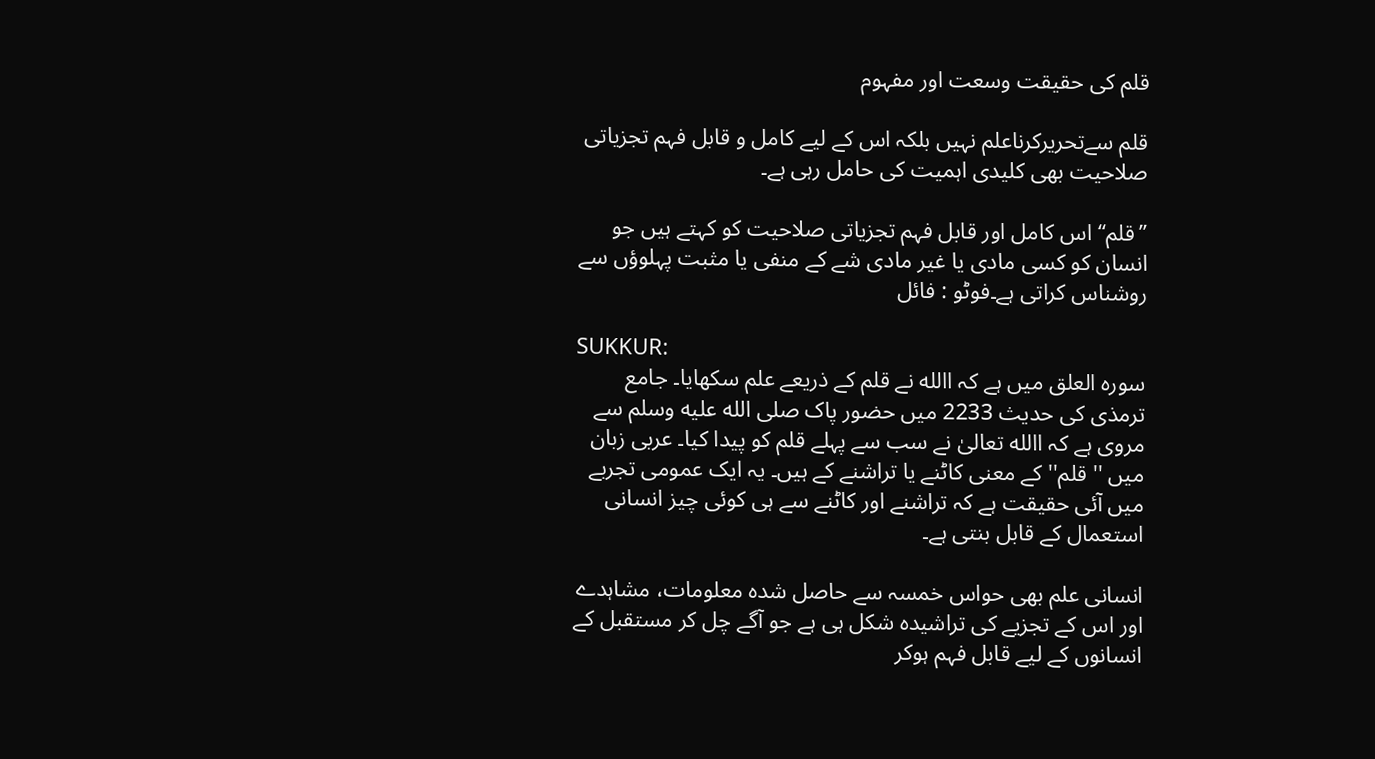قلم کی حقیقت وسعت اور مفہوم

قلم سےتحریرکرناعلم نہیں بلکہ اس کے لیے کامل و قابل فہم تجزیاتی صلاحیت بھی کلیدی اہمیت کی حامل رہی ہے۔

’’قلم‘‘ اس کامل اور قابل فہم تجزیاتی صلاحیت کو کہتے ہیں جو انسان کو کسی مادی یا غیر مادی شے کے منفی یا مثبت پہلوؤں سے روشناس کراتی ہے۔فوٹو : فائل

SUKKUR:
سورہ العلق میں ہے کہ االله نے قلم کے ذریعے علم سکھایا۔ جامع ترمذی کی حدیث 2233 میں حضور پاک صلى الله عليه وسلم سے مروی ہے کہ االله تعالیٰ نے سب سے پہلے قلم کو پیدا کیا۔ عربی زبان میں '' قلم'' کے معنی کاٹنے یا تراشنے کے ہیں۔ یہ ایک عمومی تجربے میں آئی حقیقت ہے کہ تراشنے اور کاٹنے سے ہی کوئی چیز انسانی استعمال کے قابل بنتی ہے۔

انسانی علم بھی حواس خمسہ سے حاصل شدہ معلومات، مشاہدے اور اس کے تجزیے کی تراشیدہ شکل ہی ہے جو آگے چل کر مستقبل کے انسانوں کے لیے قابل فہم ہوکر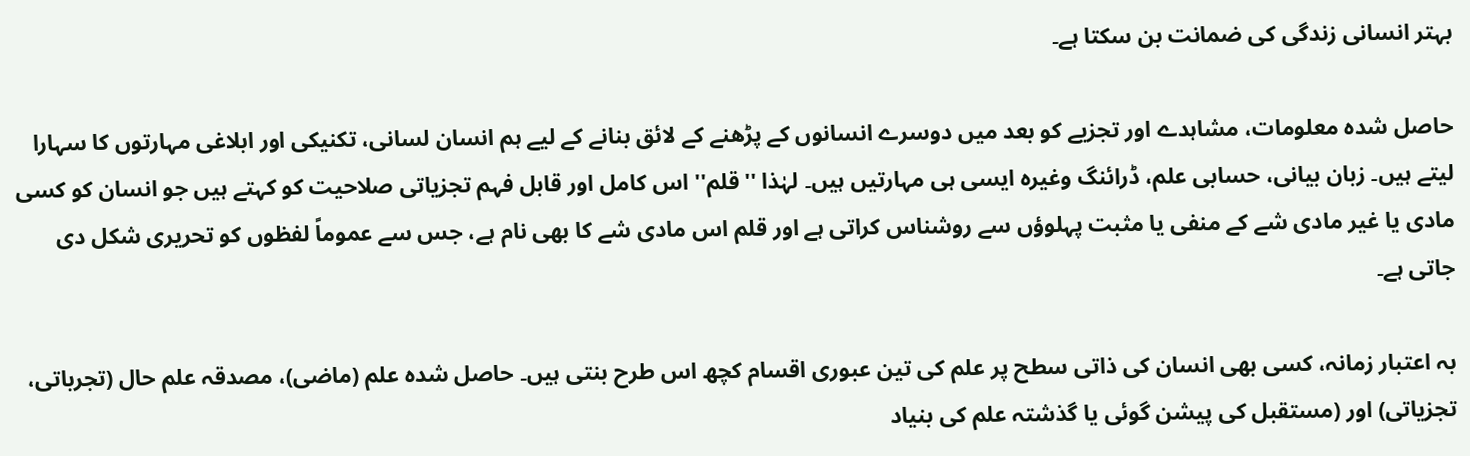بہتر انسانی زندگی کی ضمانت بن سکتا ہے۔

حاصل شدہ معلومات، مشاہدے اور تجزیے کو بعد میں دوسرے انسانوں کے پڑھنے کے لائق بنانے کے لیے ہم انسان لسانی، تکنیکی اور ابلاغی مہارتوں کا سہارا لیتے ہیں۔ زبان بیانی، حسابی علم، ڈرائنگ وغیرہ ایسی ہی مہارتیں ہیں۔ لہٰذا ''قلم'' اس کامل اور قابل فہم تجزیاتی صلاحیت کو کہتے ہیں جو انسان کو کسی مادی یا غیر مادی شے کے منفی یا مثبت پہلوؤں سے روشناس کراتی ہے اور قلم اس مادی شے کا بھی نام ہے، جس سے عموماً لفظوں کو تحریری شکل دی جاتی ہے۔

بہ اعتبار زمانہ، کسی بھی انسان کی ذاتی سطح پر علم کی تین عبوری اقسام کچھ اس طرح بنتی ہیں۔ حاصل شدہ علم (ماضی)، مصدقہ علم حال (تجرباتی، تجزیاتی) اور (مستقبل کی پیشن گوئی یا گذشتہ علم کی بنیاد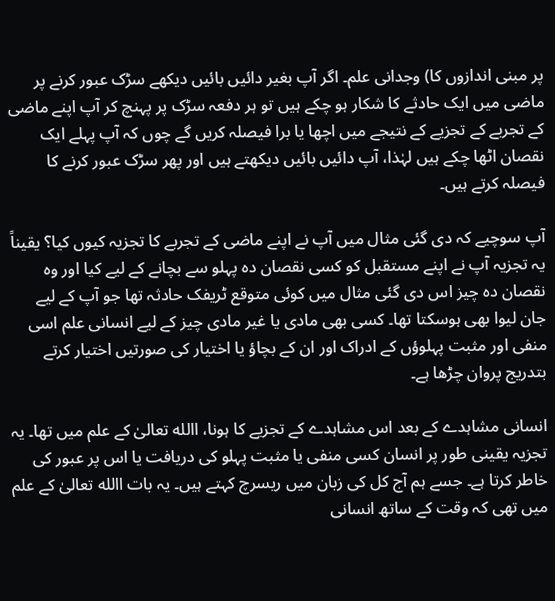پر مبنی اندازوں کا) وجدانی علم۔ اگر آپ بغیر دائیں بائیں دیکھے سڑک عبور کرنے پر ماضی میں ایک حادثے کا شکار ہو چکے ہیں تو ہر دفعہ سڑک پر پہنچ کر آپ اپنے ماضی کے تجربے کے تجزیے کے نتیجے میں اچھا یا برا فیصلہ کریں گے چوں کہ آپ پہلے ایک نقصان اٹھا چکے ہیں لہٰذا، آپ دائیں بائیں دیکھتے ہیں اور پھر سڑک عبور کرنے کا فیصلہ کرتے ہیں۔

آپ سوچیے کہ دی گئی مثال میں آپ نے اپنے ماضی کے تجربے کا تجزیہ کیوں کیا؟ یقیناً یہ تجزیہ آپ نے اپنے مستقبل کو کسی نقصان دہ پہلو سے بچانے کے لیے کیا اور وہ نقصان دہ چیز اس دی گئی مثال میں کوئی متوقع ٹریفک حادثہ تھا جو آپ کے لیے جان لیوا بھی ہوسکتا تھا۔ کسی بھی مادی یا غیر مادی چیز کے لیے انسانی علم اسی منفی اور مثبت پہلوؤں کے ادراک اور ان کے بچاؤ یا اختیار کی صورتیں اختیار کرتے بتدریج پروان چڑھا ہے۔

انسانی مشاہدے کے بعد اس مشاہدے کے تجزیے کا ہونا، االله تعالیٰ کے علم میں تھا۔ یہ تجزیہ یقینی طور پر انسان کسی منفی یا مثبت پہلو کی دریافت یا اس پر عبور کی خاطر کرتا ہے۔ جسے ہم آج کل کی زبان میں ریسرچ کہتے ہیں۔ یہ بات االله تعالیٰ کے علم میں تھی کہ وقت کے ساتھ انسانی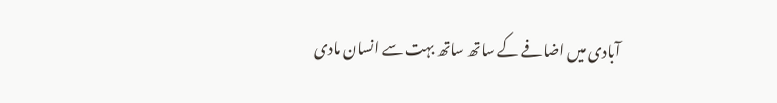آبادی میں اضافے کے ساتھ ساتھ بہت سے انسان مادی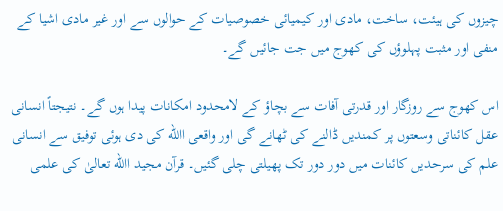چیزوں کی ہیئت، ساخت، مادی اور کیمیائی خصوصیات کے حوالوں سے اور غیر مادی اشیا کے منفی اور مثبت پہلوؤں کی کھوج میں جت جائیں گے۔

اس کھوج سے روزگار اور قدرتی آفات سے بچاؤ کے لامحدود امکانات پیدا ہوں گے۔ نتیجتاً انسانی عقل کائناتی وسعتوں پر کمندیں ڈالنے کی ٹھانے گی اور واقعی االله کی دی ہوئی توفیق سے انسانی علم کی سرحدیں کائنات میں دور دور تک پھیلتی چلی گئیں۔ قرآن مجید االله تعالیٰ کی علمی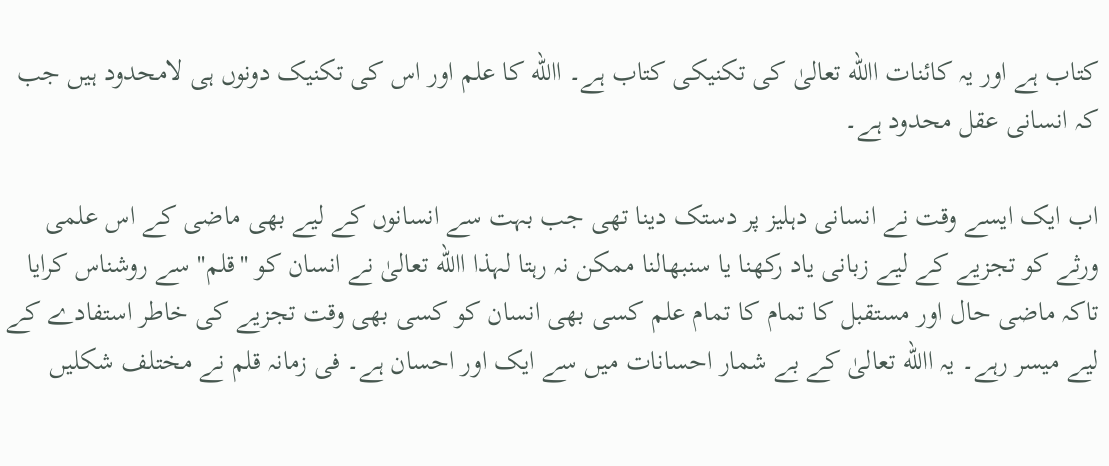کتاب ہے اور یہ کائنات االله تعالیٰ کی تکنیکی کتاب ہے۔ االله کا علم اور اس کی تکنیک دونوں ہی لامحدود ہیں جب کہ انسانی عقل محدود ہے۔

اب ایک ایسے وقت نے انسانی دہلیز پر دستک دینا تھی جب بہت سے انسانوں کے لیے بھی ماضی کے اس علمی ورثے کو تجزیے کے لیے زبانی یاد رکھنا یا سنبھالنا ممکن نہ رہتا لہذا االله تعالیٰ نے انسان کو ''قلم'' سے روشناس کرایا تاکہ ماضی حال اور مستقبل کا تمام کا تمام علم کسی بھی انسان کو کسی بھی وقت تجزیے کی خاطر استفادے کے لیے میسر رہے۔ یہ االله تعالیٰ کے بے شمار احسانات میں سے ایک اور احسان ہے۔ فی زمانہ قلم نے مختلف شکلیں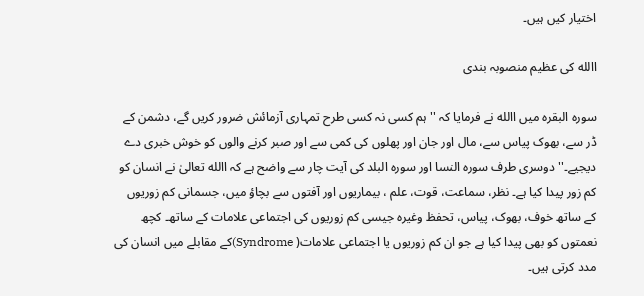اختیار کیں ہیں۔

االله کی عظیم منصوبہ بندی

سورہ البقرہ میں االله نے فرمایا کہ ''ہم کسی نہ کسی طرح تمہاری آزمائش ضرور کریں گے، دشمن کے ڈر سے، بھوک پیاس سے، مال اور جان اور پھلوں کی کمی سے اور صبر کرنے والوں کو خوش خبری دے دیجیے۔'' دوسری طرف سورہ النسا اور سورہ البلد کی آیت چار سے واضح ہے کہ االله تعالیٰ نے انسان کو کم زور پیدا کیا ہے۔ نظر، سماعت، قوت، علم ، بیماریوں اور آفتوں سے بچاؤ میں، جسمانی کم زوریوں کے ساتھ خوف، بھوک، پیاس، تحفظ وغیرہ جیسی کم زوریوں کی اجتماعی علامات کے ساتھ۔ کچھ نعمتوں کو بھی پیدا کیا ہے جو ان کم زوریوں یا اجتماعی علامات( Syndrome)کے مقابلے میں انسان کی مدد کرتی ہیں۔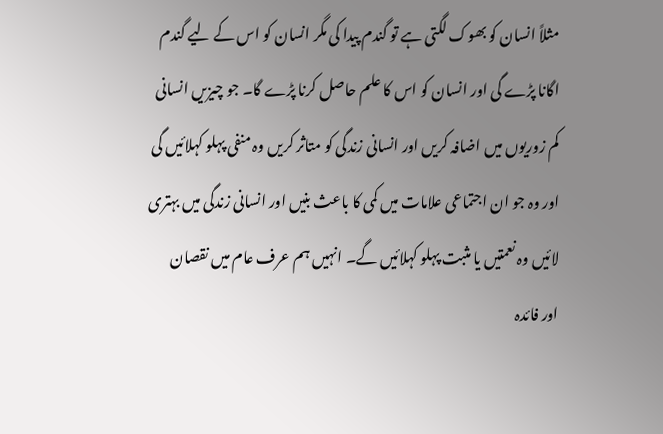مثلاً انسان کو بھوک لگتی ہے تو گندم پیدا کی مگر انسان کو اس کے لیے گندم اگانا پڑے گی اور انسان کو اس کا علم حاصل کرنا پڑے گا۔ جو چیزیں انسانی کم زوریوں میں اضافہ کریں اور انسانی زندگی کو متاثر کریں وہ منفی پہلو کہلائیں گی اور وہ جو ان اجتماعی علامات میں کمی کا باعث بنیں اور انسانی زندگی میں بہتری لائیں وہ نعمتیں یا مثبت پہلو کہلائیں گے۔ انہیں ہم عرف عام میں نقصان اور فائدہ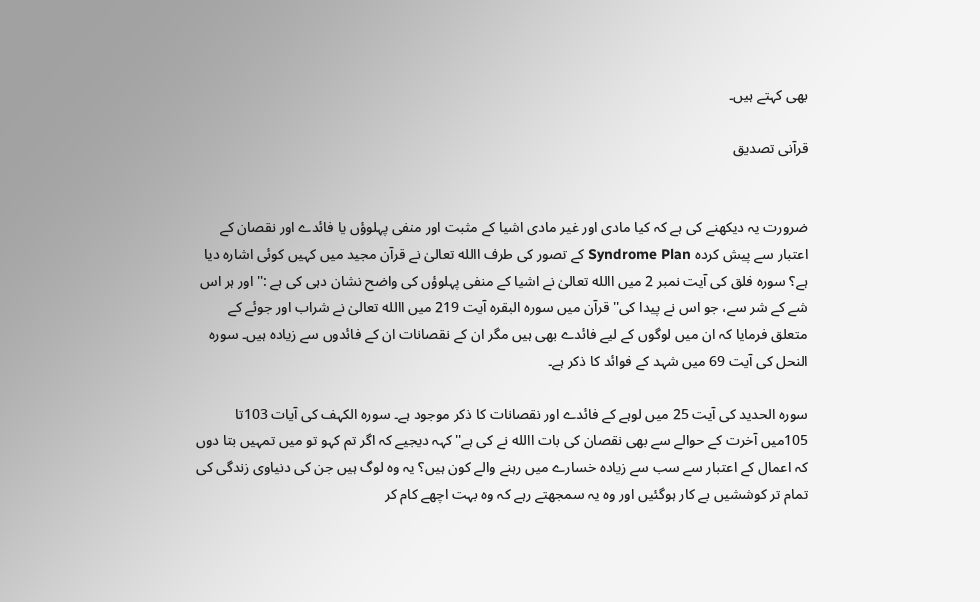بھی کہتے ہیں۔

قرآنی تصدیق


ضرورت یہ دیکھنے کی ہے کہ کیا مادی اور غیر مادی اشیا کے مثبت اور منفی پہلوؤں یا فائدے اور نقصان کے اعتبار سے پیش کردہ Syndrome Plan کے تصور کی طرف االله تعالیٰ نے قرآن مجید میں کہیں کوئی اشارہ دیا ہے؟ سورہ فلق کی آیت نمبر 2 میں االله تعالیٰ نے اشیا کے منفی پہلوؤں کی واضح نشان دہی کی ہے :'' اور ہر اس شے کے شر سے، جو اس نے پیدا کی'' قرآن میں سورہ البقرہ آیت 219 میں االله تعالیٰ نے شراب اور جوئے کے متعلق فرمایا کہ ان میں لوگوں کے لیے فائدے بھی ہیں مگر ان کے نقصانات ان کے فائدوں سے زیادہ ہیں۔ سورہ النحل کی آیت 69 میں شہد کے فوائد کا ذکر ہے۔

سورہ الحدید کی آیت 25 میں لوہے کے فائدے اور نقصانات کا ذکر موجود ہے۔ سورہ الکہف کی آیات 103تا 105میں آخرت کے حوالے سے بھی نقصان کی بات االله نے کی ہے''کہہ دیجیے کہ اگر تم کہو تو میں تمہیں بتا دوں کہ اعمال کے اعتبار سے سب سے زیادہ خسارے میں رہنے والے کون ہیں؟ یہ وہ لوگ ہیں جن کی دنیاوی زندگی کی تمام تر کوششیں بے کار ہوگئیں اور وہ یہ سمجھتے رہے کہ وہ بہت اچھے کام کر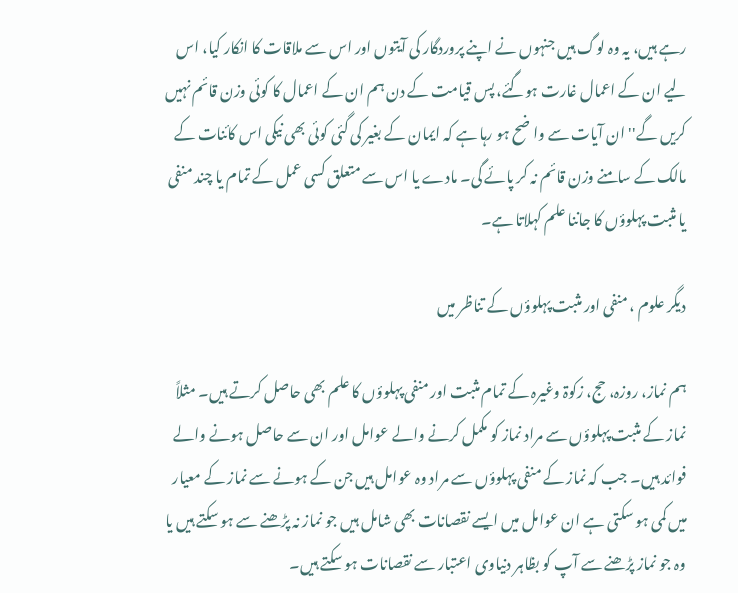رہے ہیں، یہ وہ لوگ ہیں جنہوں نے اپنے پروردگار کی آیتوں اور اس سے ملاقات کا انکار کیا، اس لیے ان کے اعمال غارت ہوگئے، پس قیامت کے دن ہم ان کے اعمال کا کوئی وزن قائم نہیں کریں گے'' ان آیات سے وا ضح ہو رہا ہے کہ ایمان کے بغیر کی گئی کوئی بھی نیکی اس کائنات کے مالک کے سامنے وزن قائم نہ کر پائے گی۔ مادے یا اس سے متعلق کسی عمل کے تمام یا چند منفی یا مثبت پہلوؤں کا جاننا علم کہلاتا ہے۔

دیگر علوم ، منفی اور مثبت پہلوؤں کے تناظر میں

ہم نماز، روزہ، حج، زکوۃ وغیرہ کے تمام مثبت اور منفی پہلوؤں کا علم بھی حاصل کرتے ہیں۔ مثلاً نماز کے مثبت پہلوؤں سے مراد نماز کو مکمل کرنے والے عوامل اور ان سے حاصل ہونے والے فوائد ہیں۔ جب کہ نماز کے منفی پہلوؤں سے مراد وہ عوامل ہیں جن کے ہونے سے نماز کے معیار میں کمی ہو سکتی ہے ان عوامل میں ایسے نقصانات بھی شامل ہیں جو نماز نہ پڑھنے سے ہو سکتے ہیں یا وہ جو نماز پڑھنے سے آپ کو بظاہر دنیاوی اعتبار سے نقصانات ہو سکتے ہیں۔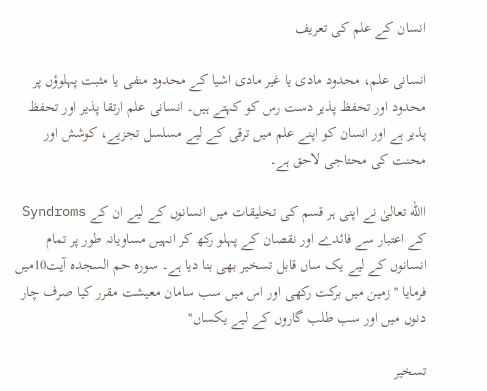انسان کے علم کی تعریف

انسانی علم، محدود مادی یا غیر مادی اشیا کے محدود منفی یا مثبت پہلوؤں پر محدود اور تحفظ پذیر دست رس کو کہتے ہیں۔ انسانی علم ارتقا پذیر اور تحفظ پذیر ہے اور انسان کو اپنے علم میں ترقی کے لیے مسلسل تجزیے، کوشش اور محنت کی محتاجی لاحق ہے۔

االله تعالیٰ نے اپنی ہر قسم کی تخلیقات میں انسانوں کے لیے ان کے Syndroms کے اعتبار سے فائدے اور نقصان کے پہلو رکھ کر انہیں مساویانہ طور پر تمام انسانوں کے لیے یک ساں قابل تسخیر بھی بنا دیا ہے۔ سورہ حم السجدہ آیت10میں فرمایا '' زمین میں برکت رکھی اور اس میں سب سامان معیشت مقرر کیا صرف چار دنوں میں اور سب طلب گاروں کے لیے یکساں''

تسخیر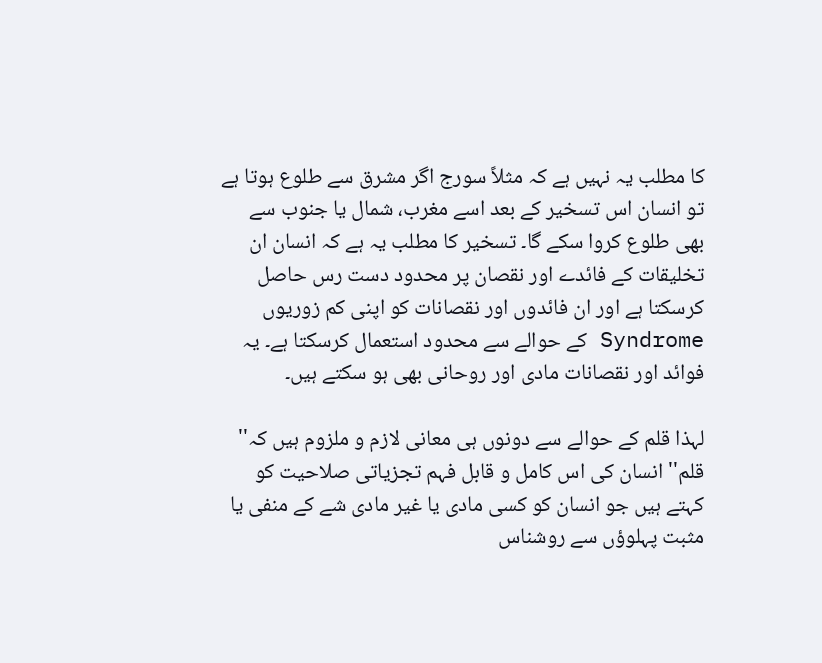کا مطلب یہ نہیں ہے کہ مثلاً سورج اگر مشرق سے طلوع ہوتا ہے تو انسان اس تسخیر کے بعد اسے مغرب، شمال یا جنوب سے بھی طلوع کروا سکے گا۔ تسخیر کا مطلب یہ ہے کہ انسان ان تخلیقات کے فائدے اور نقصان پر محدود دست رس حاصل کرسکتا ہے اور ان فائدوں اور نقصانات کو اپنی کم زوریوں Syndrome کے حوالے سے محدود استعمال کرسکتا ہے۔ یہ فوائد اور نقصانات مادی اور روحانی بھی ہو سکتے ہیں۔

لہذا قلم کے حوالے سے دونوں ہی معانی لازم و ملزوم ہیں کہ'' قلم'' انسان کی اس کامل و قابل فہم تجزیاتی صلاحیت کو کہتے ہیں جو انسان کو کسی مادی یا غیر مادی شے کے منفی یا مثبت پہلوؤں سے روشناس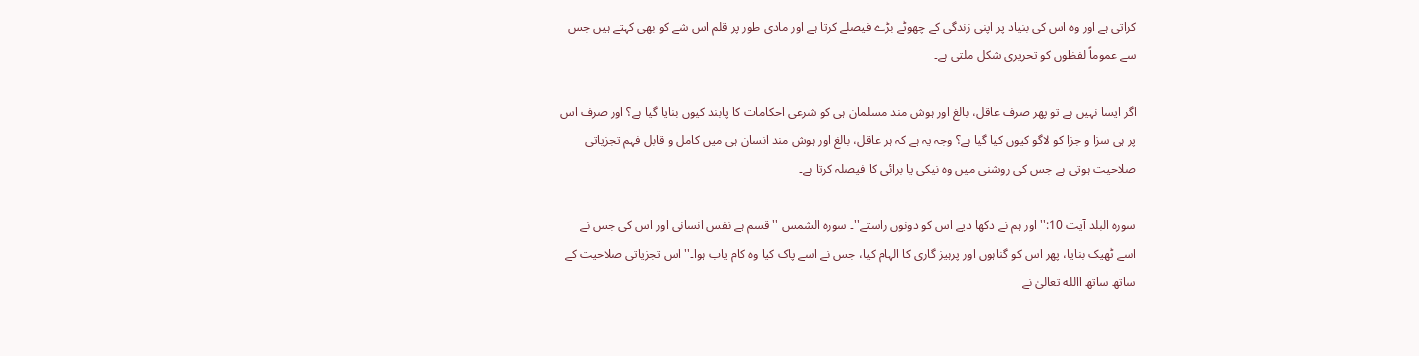کراتی ہے اور وہ اس کی بنیاد پر اپنی زندگی کے چھوٹے بڑے فیصلے کرتا ہے اور مادی طور پر قلم اس شے کو بھی کہتے ہیں جس سے عموماً لفظوں کو تحریری شکل ملتی ہے۔

اگر ایسا نہیں ہے تو پھر صرف عاقل، بالغ اور ہوش مند مسلمان ہی کو شرعی احکامات کا پابند کیوں بنایا گیا ہے؟ اور صرف اس پر ہی سزا و جزا کو لاگو کیوں کیا گیا ہے؟ وجہ یہ ہے کہ ہر عاقل، بالغ اور ہوش مند انسان ہی میں کامل و قابل فہم تجزیاتی صلاحیت ہوتی ہے جس کی روشنی میں وہ نیکی یا برائی کا فیصلہ کرتا ہے۔

سورہ البلد آیت 10:'' اور ہم نے دکھا دیے اس کو دونوں راستے''۔ سورہ الشمس '' قسم ہے نفس انسانی اور اس کی جس نے اسے ٹھیک بنایا، پھر اس کو گناہوں اور پرہیز گاری کا الہام کیا، جس نے اسے پاک کیا وہ کام یاب ہوا۔'' اس تجزیاتی صلاحیت کے ساتھ ساتھ االله تعالیٰ نے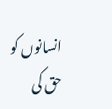انسانوں کو حق کی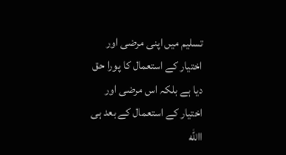تسلیم میں اپنی مرضی اور اختیار کے استعمال کا پورا حق دیا ہے بلکہ اس مرضی اور اختیار کے استعمال کے بعد ہی االله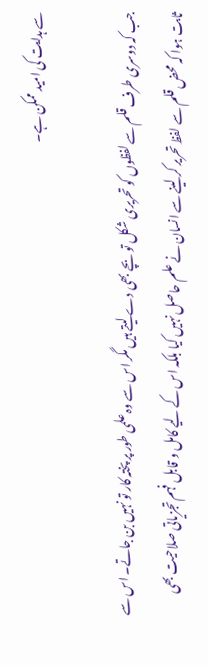سے ہدایت کی امید ممکن ہے۔

جب کہ دوسری طرف قلم سے لفظوں کو تحریری شکل تو بچے بھی دے لیتے ہیں مگر اس سے وہ علمی طور پر پختہ کار تو نہیں بن جاتے۔ اس سے ثابت ہوا کہ محض قلم سے لفظ تحریر کر لینے سے انسان نے علم حاصل نہیں کیا بلکہ اس کے لیے کامل و قابل فہم تجزیاتی صلاحیت بھی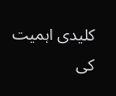کلیدی اہمیت کی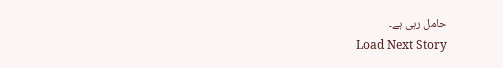حامل رہی ہے۔
Load Next Story